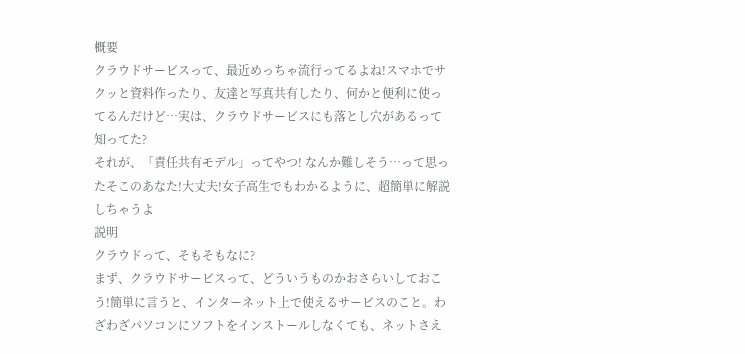概要
クラウドサービスって、最近めっちゃ流行ってるよね!スマホでサクッと資料作ったり、友達と写真共有したり、何かと便利に使ってるんだけど…実は、クラウドサービスにも落とし穴があるって知ってた?
それが、「責任共有モデル」ってやつ! なんか難しそう…って思ったそこのあなた!大丈夫!女子高生でもわかるように、超簡単に解説しちゃうよ
説明
クラウドって、そもそもなに?
まず、クラウドサービスって、どういうものかおさらいしておこう!簡単に言うと、インターネット上で使えるサービスのこと。わざわざパソコンにソフトをインストールしなくても、ネットさえ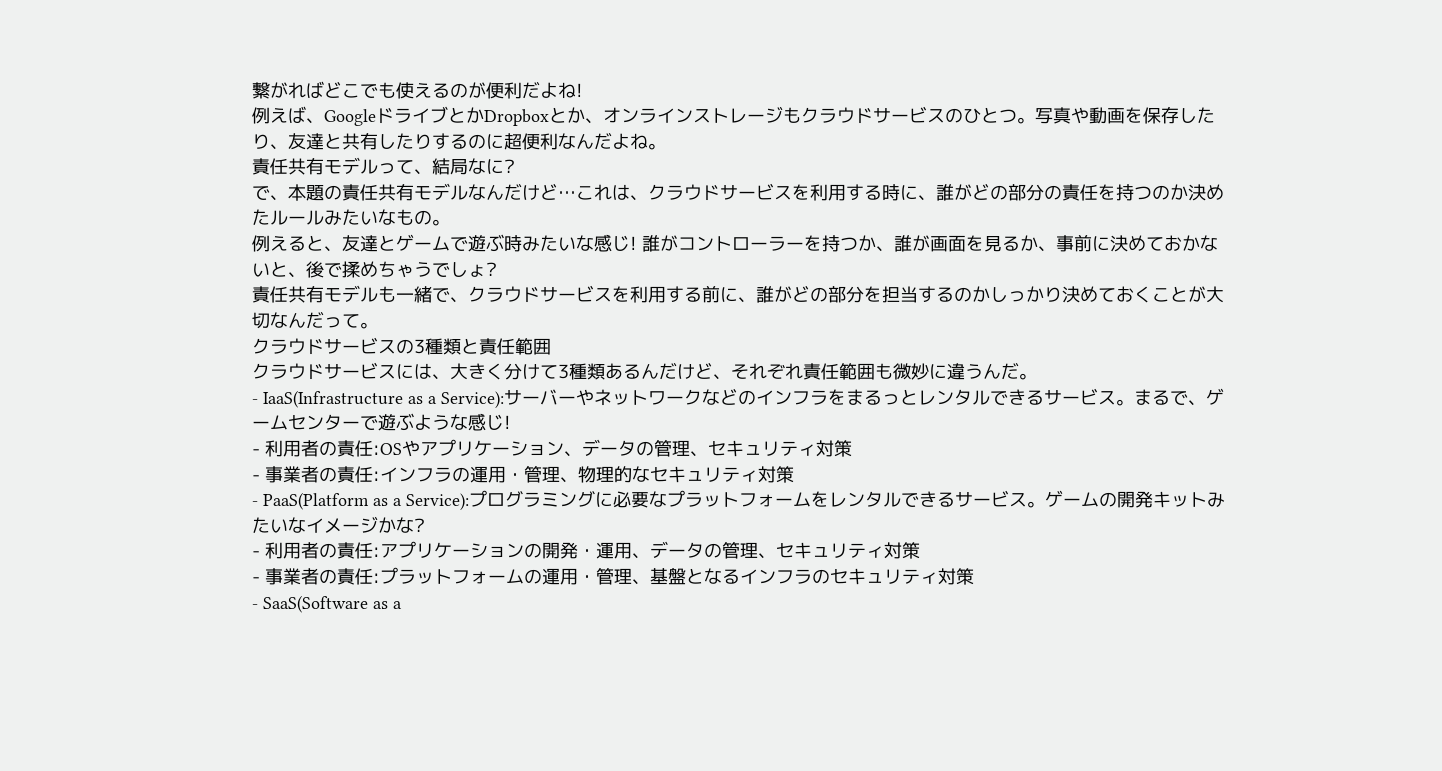繋がればどこでも使えるのが便利だよね!
例えば、GoogleドライブとかDropboxとか、オンラインストレージもクラウドサービスのひとつ。写真や動画を保存したり、友達と共有したりするのに超便利なんだよね。
責任共有モデルって、結局なに?
で、本題の責任共有モデルなんだけど…これは、クラウドサービスを利用する時に、誰がどの部分の責任を持つのか決めたルールみたいなもの。
例えると、友達とゲームで遊ぶ時みたいな感じ! 誰がコントローラーを持つか、誰が画面を見るか、事前に決めておかないと、後で揉めちゃうでしょ?
責任共有モデルも一緒で、クラウドサービスを利用する前に、誰がどの部分を担当するのかしっかり決めておくことが大切なんだって。
クラウドサービスの3種類と責任範囲
クラウドサービスには、大きく分けて3種類あるんだけど、それぞれ責任範囲も微妙に違うんだ。
- IaaS(Infrastructure as a Service):サーバーやネットワークなどのインフラをまるっとレンタルできるサービス。まるで、ゲームセンターで遊ぶような感じ!
- 利用者の責任:OSやアプリケーション、データの管理、セキュリティ対策
- 事業者の責任:インフラの運用・管理、物理的なセキュリティ対策
- PaaS(Platform as a Service):プログラミングに必要なプラットフォームをレンタルできるサービス。ゲームの開発キットみたいなイメージかな?
- 利用者の責任:アプリケーションの開発・運用、データの管理、セキュリティ対策
- 事業者の責任:プラットフォームの運用・管理、基盤となるインフラのセキュリティ対策
- SaaS(Software as a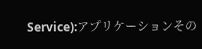Service):アプリケーションその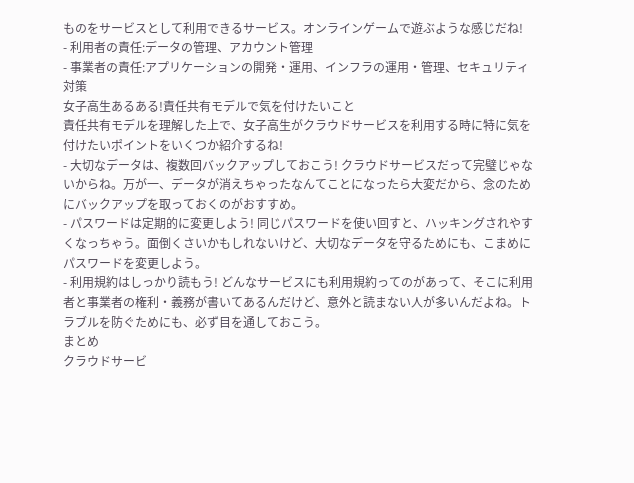ものをサービスとして利用できるサービス。オンラインゲームで遊ぶような感じだね!
- 利用者の責任:データの管理、アカウント管理
- 事業者の責任:アプリケーションの開発・運用、インフラの運用・管理、セキュリティ対策
女子高生あるある!責任共有モデルで気を付けたいこと
責任共有モデルを理解した上で、女子高生がクラウドサービスを利用する時に特に気を付けたいポイントをいくつか紹介するね!
- 大切なデータは、複数回バックアップしておこう! クラウドサービスだって完璧じゃないからね。万が一、データが消えちゃったなんてことになったら大変だから、念のためにバックアップを取っておくのがおすすめ。
- パスワードは定期的に変更しよう! 同じパスワードを使い回すと、ハッキングされやすくなっちゃう。面倒くさいかもしれないけど、大切なデータを守るためにも、こまめにパスワードを変更しよう。
- 利用規約はしっかり読もう! どんなサービスにも利用規約ってのがあって、そこに利用者と事業者の権利・義務が書いてあるんだけど、意外と読まない人が多いんだよね。トラブルを防ぐためにも、必ず目を通しておこう。
まとめ
クラウドサービ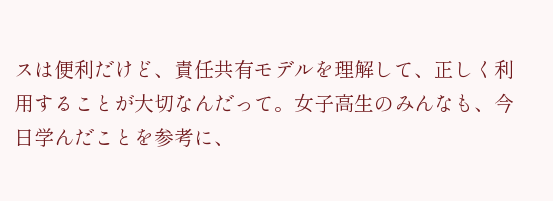スは便利だけど、責任共有モデルを理解して、正しく利用することが大切なんだって。女子高生のみんなも、今日学んだことを参考に、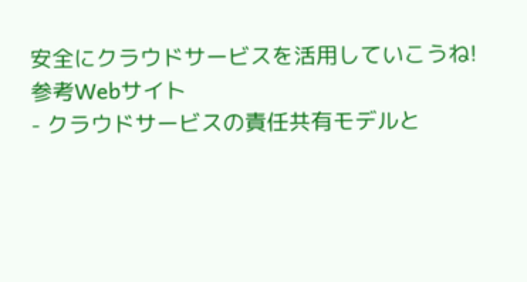安全にクラウドサービスを活用していこうね!
参考Webサイト
- クラウドサービスの責任共有モデルと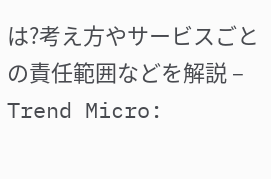は?考え方やサービスごとの責任範囲などを解説 – Trend Micro: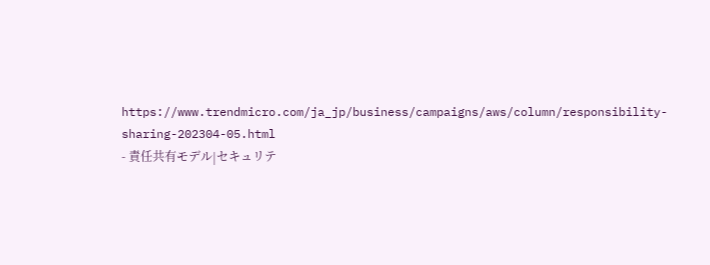https://www.trendmicro.com/ja_jp/business/campaigns/aws/column/responsibility-sharing-202304-05.html
- 責任共有モデル|セキュリテ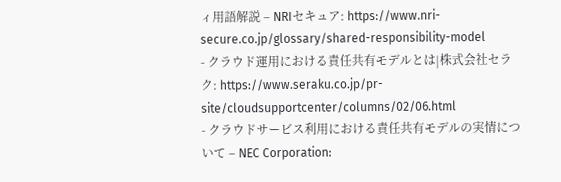ィ用語解説 – NRIセキュア: https://www.nri-secure.co.jp/glossary/shared-responsibility-model
- クラウド運用における責任共有モデルとは|株式会社セラク: https://www.seraku.co.jp/pr-site/cloudsupportcenter/columns/02/06.html
- クラウドサービス利用における責任共有モデルの実情について – NEC Corporation: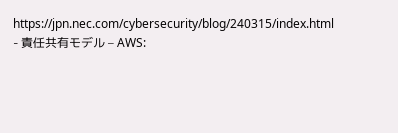https://jpn.nec.com/cybersecurity/blog/240315/index.html
- 責任共有モデル – AWS: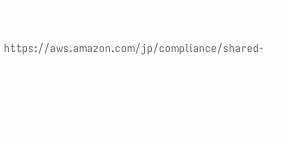https://aws.amazon.com/jp/compliance/shared-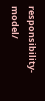responsibility-model/